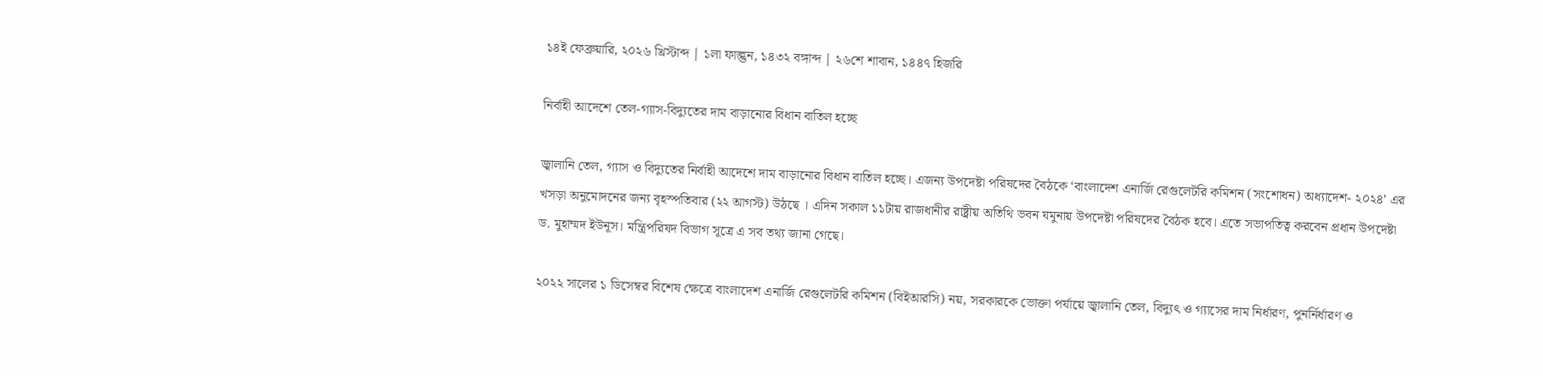১৪ই ফেব্রুয়ারি, ২০২৬ খ্রিস্টাব্দ | ১লা ফাল্গুন, ১৪৩২ বঙ্গাব্দ | ২৬শে শাবান, ১৪৪৭ হিজরি

নির্বাহী আদেশে তেল-গ্যাস-বিদ্যুতের দাম বাড়ানোর বিধান বাতিল হচ্ছে

জ্বালানি তেল, গ্যাস ও বিদ্যুতের নির্বাহী আদেশে দাম বাড়ানোর বিধান বাতিল হচ্ছে। এজন্য উপদেষ্টা পরিষদের বৈঠকে ‘বাংলাদেশ এনার্জি রেগুলেটরি কমিশন (সংশোধন) অধ্যাদেশ- ২০২৪’ এর খসড়া অনুমোদনের জন্য বৃহস্পতিবার (২২ আগস্ট) উঠছে । এদিন সকাল ১১টায় রাজধানীর রাষ্ট্রীয় অতিথি ভবন যমুনায় উপদেষ্টা পরিষদের বৈঠক হবে।‌ এতে সভাপতিত্ব করবেন প্রধান উপদেষ্টা ড. মুহাম্মদ ইউনূস। মন্ত্রিপরিষদ বিভাগ সূত্রে এ সব তথ্য জানা গেছে।

২০২২ সালের ১ ডিসেম্বর বিশেষ ক্ষেত্রে বাংলাদেশ এনার্জি রেগুলেটরি কমিশন (বিইআরসি) নয়, সরকারকে ভোক্তা পর্যায়ে জ্বালানি তেল, বিদ্যুৎ ও গ্যাসের দাম নির্ধারণ, পুনর্নির্ধারণ ও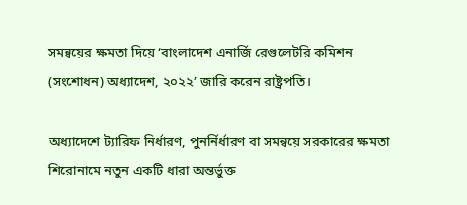সমন্বয়ের ক্ষমতা দিয়ে ‘বাংলাদেশ এনার্জি রেগুলেটরি কমিশন (সংশোধন) অধ্যাদেশ, ২০২২’ জারি করেন রাষ্ট্রপতি।

অধ্যাদেশে ট্যারিফ নির্ধারণ, পুনর্নির্ধারণ বা সমন্বয়ে সরকারের ক্ষমতা শিরোনামে নতুন একটি ধারা অন্তর্ভুক্ত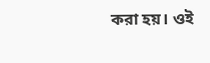করা হয়। ওই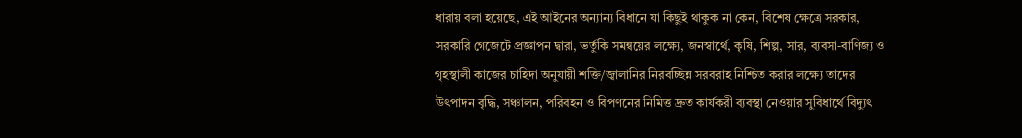ধারায় বলা হয়েছে, এই আইনের অন্যান্য বিধানে যা কিছুই থাকুক না কেন, বিশেষ ক্ষেত্রে সরকার, সরকারি গেজেটে প্রজ্ঞাপন দ্বারা, ভর্তুকি সমন্বয়ের লক্ষ্যে, জনস্বার্থে, কৃষি, শিল্প, সার, ব্যবসা-বাণিজ্য ও গৃহস্থালী কাজের চাহিদা অনুযায়ী শক্তি/জ্বালানির নিরবচ্ছিন্ন সরবরাহ নিশ্চিত করার লক্ষ্যে তাদের উৎপাদন বৃদ্ধি, সঞ্চালন, পরিবহন ও বিপণনের নিমিত্ত দ্রুত কার্যকরী ব্যবস্থা নেওয়ার সুবিধার্থে বিদ্যুৎ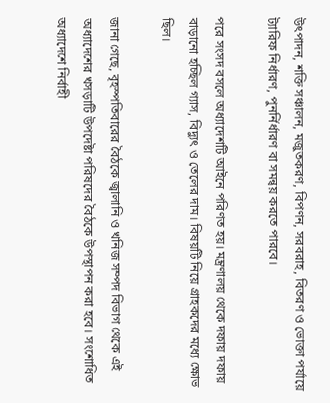উৎপাদন, শক্তি সঞ্চালন, মজুতকরণ, বিপণন, সরবরাহ, বিতরণ ও ভোক্তা পর্যায়ে ট্যারিফ নির্ধারণ, পুনর্নির্ধারণ বা সমন্বয় করতে পারবে।

পরে সংসদ বসলে অধ্যাদেশটি আইনে পরিণত হয়। মন্ত্রণালয় থেকে দফায় দফায় বাড়ানো হচ্ছিল গ্যাস, বিদ্যুৎ ও তেলের দাম। বিষয়টি নিয়ে গ্রাহকদের মধ্যে ক্ষোভ ছিল।

জানা গেছে, বৃহস্পতিবারের বৈঠকে জ্বালানি ও খনিজ সম্পদ বিভাগ থেকে এই অধ্যাদেশের খসড়াটি উপদেষ্টা পরিষদের বৈঠকে উপস্থাপন করা হবে। সংশোধিত অধ্যাদেশে নির্বাহী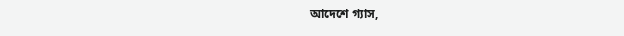আদেশে গ্যাস,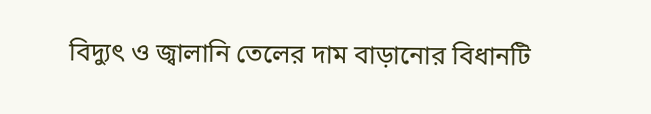বিদ্যুৎ ও জ্বালানি তেলের দাম বাড়ানোর বিধানটি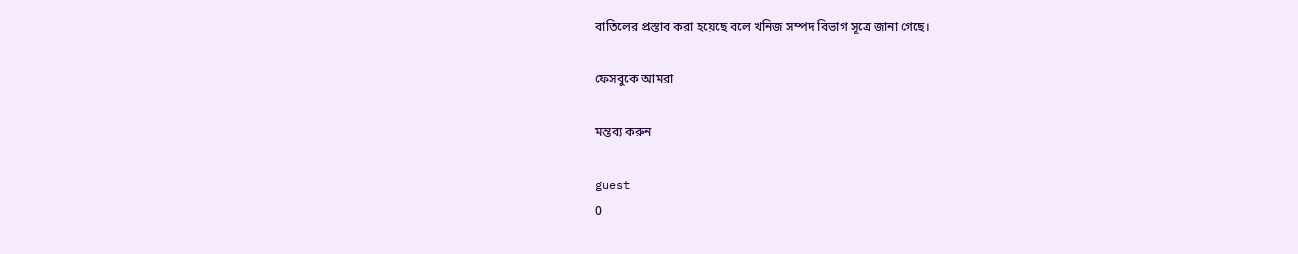বাতিলের প্রস্তাব করা হয়েছে বলে খনিজ সম্পদ বিভাগ সূত্রে জানা গেছে।

ফেসবুকে আমরা

মন্তব্য করুন

guest
0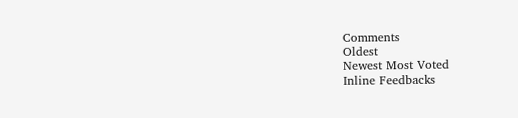Comments
Oldest
Newest Most Voted
Inline Feedbacks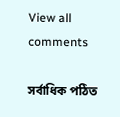View all comments

সর্বাধিক পঠিত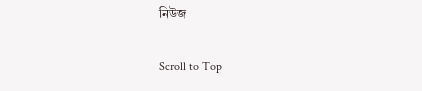নিউজ

Scroll to Top